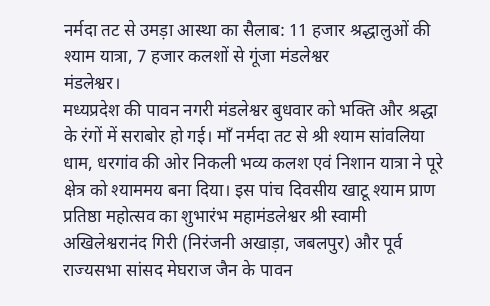नर्मदा तट से उमड़ा आस्था का सैलाब: 11 हजार श्रद्धालुओं की श्याम यात्रा, 7 हजार कलशों से गूंजा मंडलेश्वर
मंडलेश्वर।
मध्यप्रदेश की पावन नगरी मंडलेश्वर बुधवार को भक्ति और श्रद्धा के रंगों में सराबोर हो गई। माँ नर्मदा तट से श्री श्याम सांवलिया धाम, धरगांव की ओर निकली भव्य कलश एवं निशान यात्रा ने पूरे क्षेत्र को श्याममय बना दिया। इस पांच दिवसीय खाटू श्याम प्राण प्रतिष्ठा महोत्सव का शुभारंभ महामंडलेश्वर श्री स्वामी अखिलेश्वरानंद गिरी (निरंजनी अखाड़ा, जबलपुर) और पूर्व राज्यसभा सांसद मेघराज जैन के पावन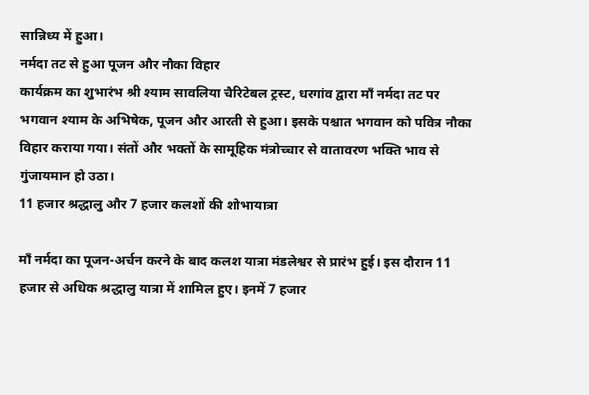सान्निध्य में हुआ।
नर्मदा तट से हुआ पूजन और नौका विहार
कार्यक्रम का शुभारंभ श्री श्याम सावलिया चैरिटेबल ट्रस्ट, धरगांव द्वारा माँ नर्मदा तट पर भगवान श्याम के अभिषेक, पूजन और आरती से हुआ। इसके पश्चात भगवान को पवित्र नौका विहार कराया गया। संतों और भक्तों के सामूहिक मंत्रोच्चार से वातावरण भक्ति भाव से गुंजायमान हो उठा।
11 हजार श्रद्धालु और 7 हजार कलशों की शोभायात्रा

माँ नर्मदा का पूजन-अर्चन करने के बाद कलश यात्रा मंडलेश्वर से प्रारंभ हुई। इस दौरान 11 हजार से अधिक श्रद्धालु यात्रा में शामिल हुए। इनमें 7 हजार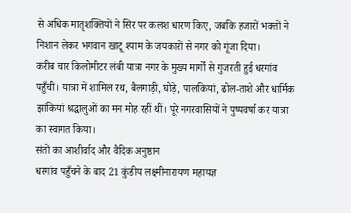से अधिक मातृशक्तियों ने सिर पर कलश धारण किए, जबकि हजारों भक्तों ने निशान लेकर भगवान खाटू श्याम के जयकारों से नगर को गूंजा दिया।
करीब चार किलोमीटर लंबी यात्रा नगर के मुख्य मार्गों से गुजरती हुई धरगांव पहुँची। यात्रा में शामिल रथ, बैलगाड़ी, घोड़े, पालकियां, ढोल-ताशे और धार्मिक झांकियां श्रद्धालुओं का मन मोह रहीं थीं। पूरे नगरवासियों ने पुष्पवर्षा कर यात्रा का स्वागत किया।
संतों का आशीर्वाद और वैदिक अनुष्ठान
धरगांव पहुँचने के बाद 21 कुंडीय लक्ष्मीनारायण महायज्ञ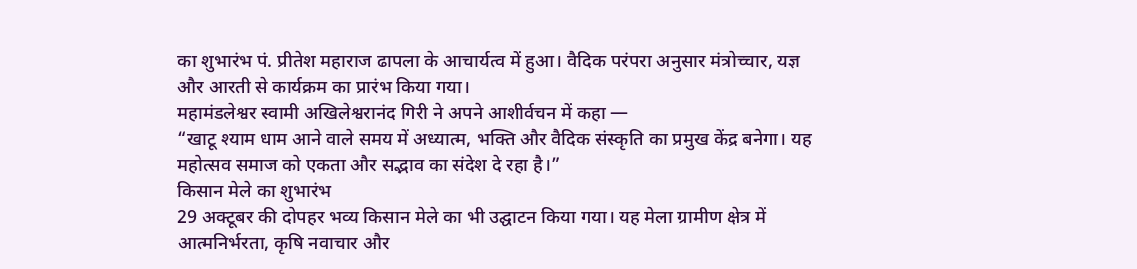का शुभारंभ पं. प्रीतेश महाराज ढापला के आचार्यत्व में हुआ। वैदिक परंपरा अनुसार मंत्रोच्चार, यज्ञ और आरती से कार्यक्रम का प्रारंभ किया गया।
महामंडलेश्वर स्वामी अखिलेश्वरानंद गिरी ने अपने आशीर्वचन में कहा —
“खाटू श्याम धाम आने वाले समय में अध्यात्म, भक्ति और वैदिक संस्कृति का प्रमुख केंद्र बनेगा। यह महोत्सव समाज को एकता और सद्भाव का संदेश दे रहा है।”
किसान मेले का शुभारंभ
29 अक्टूबर की दोपहर भव्य किसान मेले का भी उद्घाटन किया गया। यह मेला ग्रामीण क्षेत्र में आत्मनिर्भरता, कृषि नवाचार और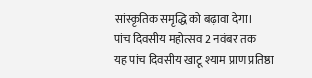सांस्कृतिक समृद्धि को बढ़ावा देगा।
पांच दिवसीय महोत्सव 2 नवंबर तक
यह पांच दिवसीय खाटू श्याम प्राण प्रतिष्ठा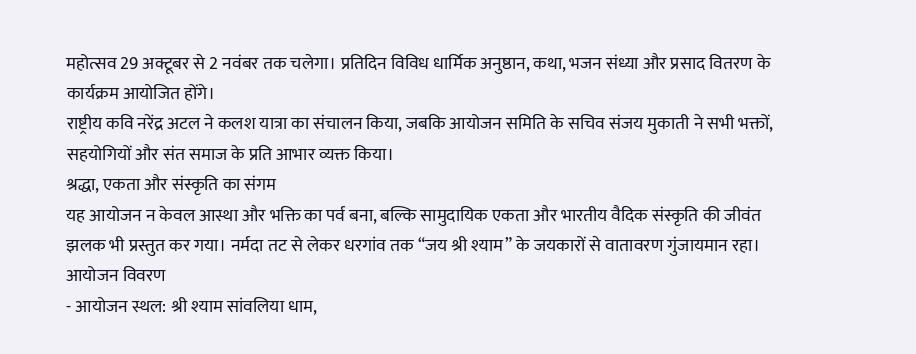महोत्सव 29 अक्टूबर से 2 नवंबर तक चलेगा। प्रतिदिन विविध धार्मिक अनुष्ठान, कथा, भजन संध्या और प्रसाद वितरण के कार्यक्रम आयोजित होंगे।
राष्ट्रीय कवि नरेंद्र अटल ने कलश यात्रा का संचालन किया, जबकि आयोजन समिति के सचिव संजय मुकाती ने सभी भक्तों, सहयोगियों और संत समाज के प्रति आभार व्यक्त किया।
श्रद्धा, एकता और संस्कृति का संगम
यह आयोजन न केवल आस्था और भक्ति का पर्व बना, बल्कि सामुदायिक एकता और भारतीय वैदिक संस्कृति की जीवंत झलक भी प्रस्तुत कर गया। नर्मदा तट से लेकर धरगांव तक “जय श्री श्याम” के जयकारों से वातावरण गुंजायमान रहा।
आयोजन विवरण
- आयोजन स्थल: श्री श्याम सांवलिया धाम,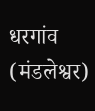धरगांव (मंडलेश्वर)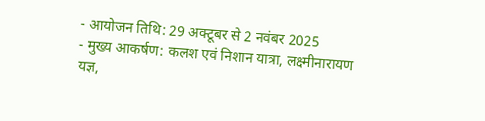- आयोजन तिथि: 29 अक्टूबर से 2 नवंबर 2025
- मुख्य आकर्षण: कलश एवं निशान यात्रा, लक्ष्मीनारायण यज्ञ,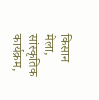किसान मेला, सांस्कृतिक कार्यक्रम,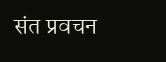संत प्रवचन